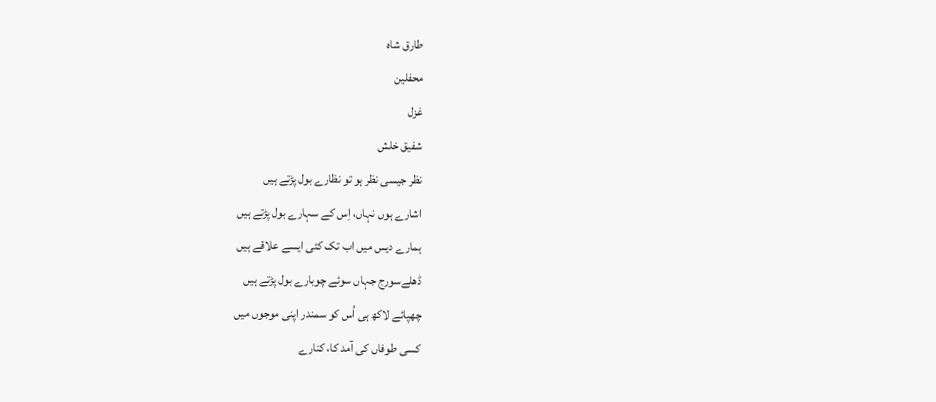طارق شاہ
محفلین
غزل
شفیق خلش
نظر جیسی نظر ہو تو نظارے بول پڑتے ہیں
اشارے ہوں نہاں، اِس کے سہارے بول پڑتے ہیں
ہمارے دیس میں اب تک کئی ایسے علاقے ہیں
ڈھلےسورج جہاں سوئے چوبارے بول پڑتے ہیں
چھپائے لاکھ ہی اُس کو سمندر اپنی موجوں میں
کسی طوفاں کی آمد کا، کنارے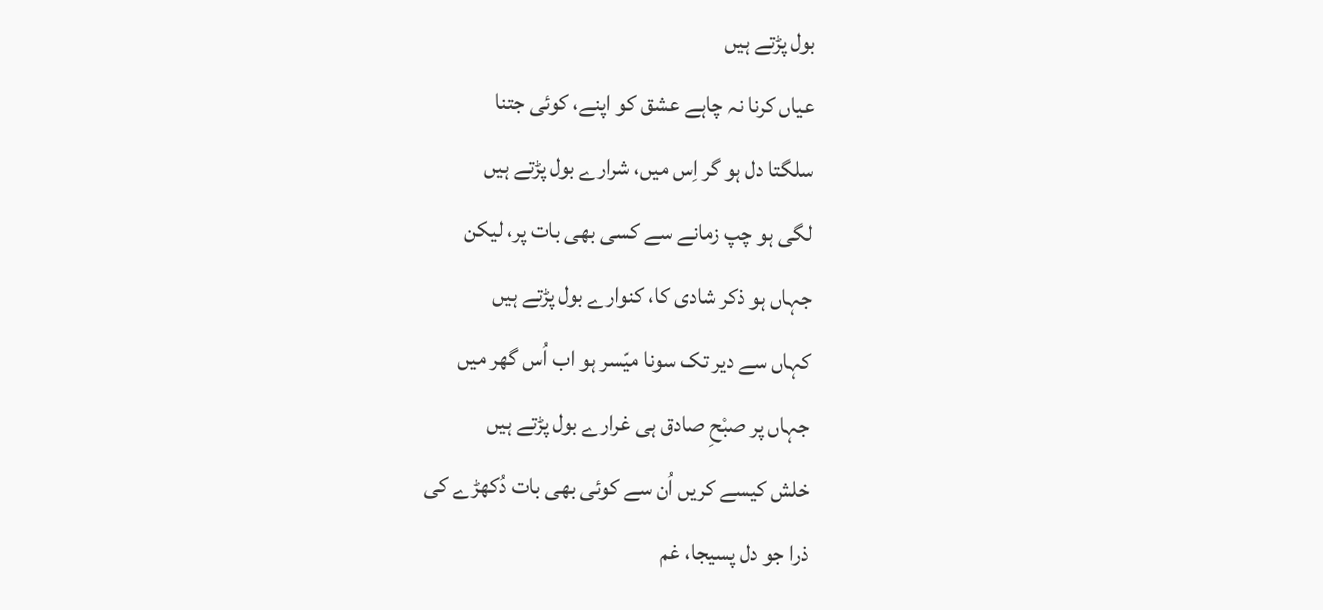بول پڑتے ہیں
عیاں کرنا نہ چاہے عشق کو اپنے، کوئی جتنا
سلگتا دل ہو گر اِس میں، شرارے بول پڑتے ہیں
لگی ہو چپ زمانے سے کسی بھی بات پر، لیکن
جہاں ہو ذکر شادی کا، کنوارے بول پڑتے ہیں
کہاں سے دیر تک سونا میّسر ہو اب اُس گھر میں
جہاں پر صبْحِ صادق ہی غرارے بول پڑتے ہیں
خلش کیسے کریں اُن سے کوئی بھی بات دُکھڑے کی
ذرا جو دل پسیجا، غم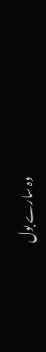وہ سارے بول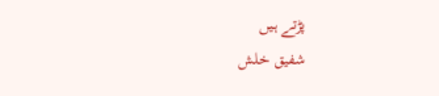پڑتے ہیں
شفیق خلش